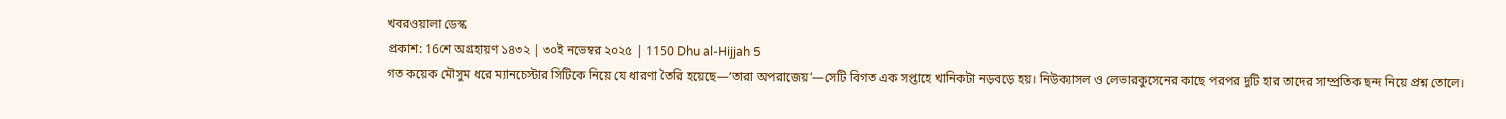খবরওয়ালা ডেস্ক
প্রকাশ: 16শে অগ্রহায়ণ ১৪৩২ | ৩০ই নভেম্বর ২০২৫ | 1150 Dhu al-Hijjah 5
গত কয়েক মৌসুম ধরে ম্যানচেস্টার সিটিকে নিয়ে যে ধারণা তৈরি হয়েছে—‘তারা অপরাজেয়’—সেটি বিগত এক সপ্তাহে খানিকটা নড়বড়ে হয়। নিউক্যাসল ও লেভারকুসেনের কাছে পরপর দুটি হার তাদের সাম্প্রতিক ছন্দ নিয়ে প্রশ্ন তোলে।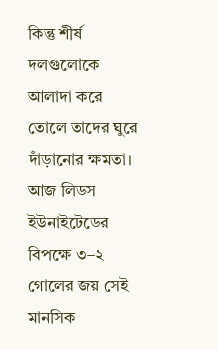কিন্তু শীর্ষ দলগুলোকে আলাদা করে তোলে তাদের ঘুরে দাঁড়ানোর ক্ষমতা। আজ লিডস ইউনাইটেডের বিপক্ষে ৩–২ গোলের জয় সেই মানসিক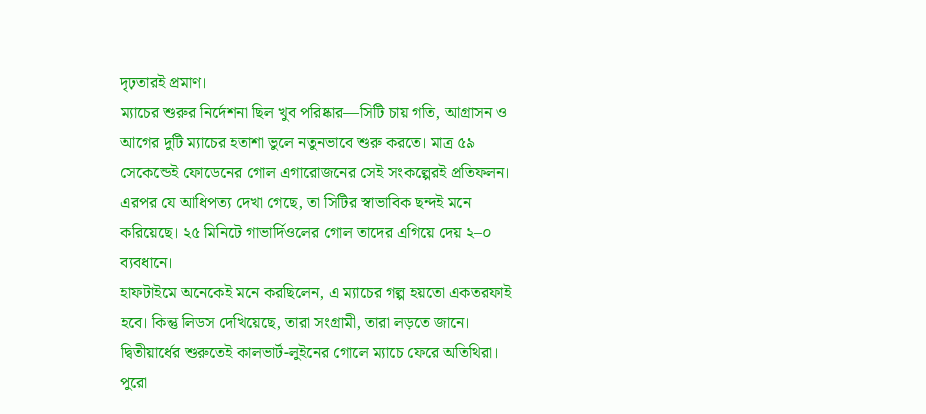দৃঢ়তারই প্রমাণ।
ম্যাচের শুরুর নির্দেশনা ছিল খুব পরিষ্কার—সিটি চায় গতি, আগ্রাসন ও আগের দুটি ম্যাচের হতাশা ভুলে নতুনভাবে শুরু করতে। মাত্র ৫৯ সেকেন্ডেই ফোডেনের গোল এগারোজনের সেই সংকল্পেরই প্রতিফলন। এরপর যে আধিপত্য দেখা গেছে, তা সিটির স্বাভাবিক ছন্দই মনে করিয়েছে। ২৫ মিনিটে গাভার্দিওলের গোল তাদের এগিয়ে দেয় ২–০ ব্যবধানে।
হাফটাইমে অনেকেই মনে করছিলেন, এ ম্যাচের গল্প হয়তো একতরফাই হবে। কিন্তু লিডস দেখিয়েছে, তারা সংগ্রামী, তারা লড়তে জানে। দ্বিতীয়ার্ধের শুরুতেই কালভার্ট-লুইনের গোলে ম্যাচে ফেরে অতিথিরা। পুরো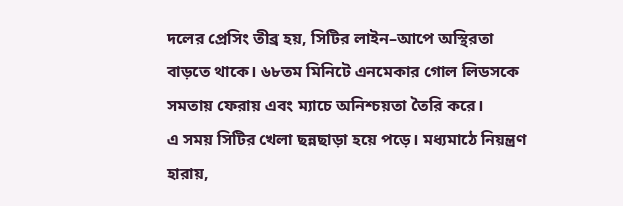দলের প্রেসিং তীব্র হয়, সিটির লাইন–আপে অস্থিরতা বাড়তে থাকে। ৬৮তম মিনিটে এনমেকার গোল লিডসকে সমতায় ফেরায় এবং ম্যাচে অনিশ্চয়তা তৈরি করে।
এ সময় সিটির খেলা ছন্নছাড়া হয়ে পড়ে। মধ্যমাঠে নিয়ন্ত্রণ হারায়,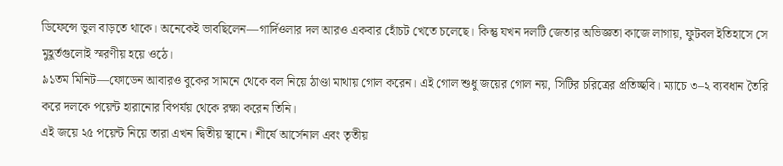ডিফেন্সে ভুল বাড়তে থাকে। অনেকেই ভাবছিলেন—গার্দিওলার দল আরও একবার হোঁচট খেতে চলেছে। কিন্তু যখন দলটি জেতার অভিজ্ঞতা কাজে লাগায়, ফুটবল ইতিহাসে সে মুহূর্তগুলোই স্মরণীয় হয়ে ওঠে।
৯১তম মিনিট—ফোডেন আবারও বুকের সামনে থেকে বল নিয়ে ঠাণ্ডা মাথায় গোল করেন। এই গোল শুধু জয়ের গোল নয়, সিটির চরিত্রের প্রতিচ্ছবি। ম্যাচে ৩–২ ব্যবধান তৈরি করে দলকে পয়েন্ট হারানোর বিপর্যয় থেকে রক্ষা করেন তিনি।
এই জয়ে ২৫ পয়েন্ট নিয়ে তারা এখন দ্বিতীয় স্থানে। শীর্ষে আর্সেনাল এবং তৃতীয়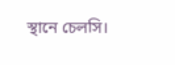স্থানে চেলসি।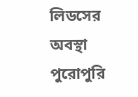লিডসের অবস্থা পুরোপুরি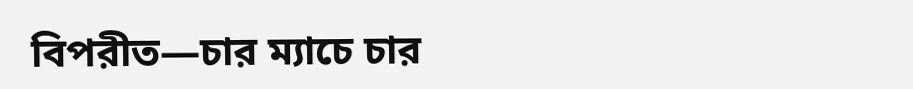বিপরীত—চার ম্যাচে চার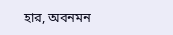হার, অবনমন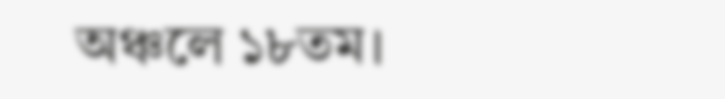অঞ্চলে ১৮তম।